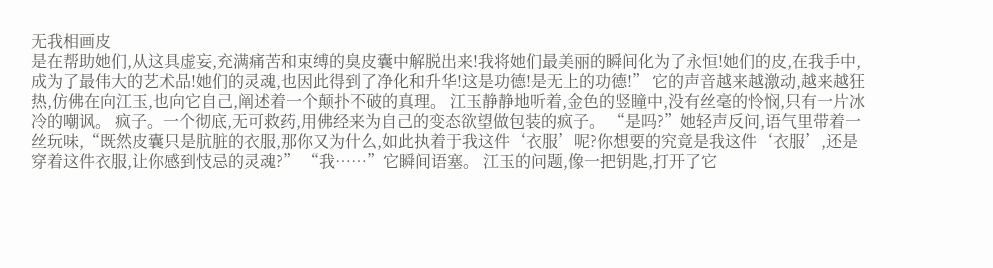无我相画皮
是在帮助她们,从这具虚妄,充满痛苦和束缚的臭皮囊中解脱出来!我将她们最美丽的瞬间化为了永恒!她们的皮,在我手中,成为了最伟大的艺术品!她们的灵魂,也因此得到了净化和升华!这是功德!是无上的功德!” 它的声音越来越激动,越来越狂热,仿佛在向江玉,也向它自己,阐述着一个颠扑不破的真理。 江玉静静地听着,金色的竖瞳中,没有丝毫的怜悯,只有一片冰冷的嘲讽。 疯子。一个彻底,无可救药,用佛经来为自己的变态欲望做包装的疯子。 “是吗?”她轻声反问,语气里带着一丝玩味,“既然皮囊只是肮脏的衣服,那你又为什么,如此执着于我这件‘衣服’呢?你想要的究竟是我这件‘衣服’,还是穿着这件衣服,让你感到忮忌的灵魂?” “我……”它瞬间语塞。 江玉的问题,像一把钥匙,打开了它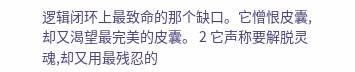逻辑闭环上最致命的那个缺口。它憎恨皮囊,却又渴望最完美的皮囊。 2 它声称要解脱灵魂,却又用最残忍的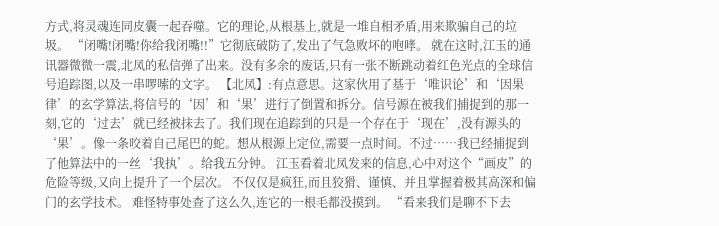方式,将灵魂连同皮囊一起吞噬。它的理论,从根基上,就是一堆自相矛盾,用来欺骗自己的垃圾。 “闭嘴!闭嘴!你给我闭嘴!!”它彻底破防了,发出了气急败坏的咆哮。 就在这时,江玉的通讯器微微一震,北凤的私信弹了出来。没有多余的废话,只有一张不断跳动着红色光点的全球信号追踪图,以及一串啰嗦的文字。 【北凤】:有点意思。这家伙用了基于‘唯识论’和‘因果律’的玄学算法,将信号的‘因’和‘果’进行了倒置和拆分。信号源在被我们捕捉到的那一刻,它的‘过去’就已经被抹去了。我们现在追踪到的只是一个存在于‘现在’,没有源头的‘果’。像一条咬着自己尾巴的蛇。想从根源上定位,需要一点时间。不过……我已经捕捉到了他算法中的一丝‘我执’。给我五分钟。 江玉看着北凤发来的信息,心中对这个“画皮”的危险等级,又向上提升了一个层次。 不仅仅是疯狂,而且狡猾、谨慎、并且掌握着极其高深和偏门的玄学技术。 难怪特事处查了这么久,连它的一根毛都没摸到。 “看来我们是聊不下去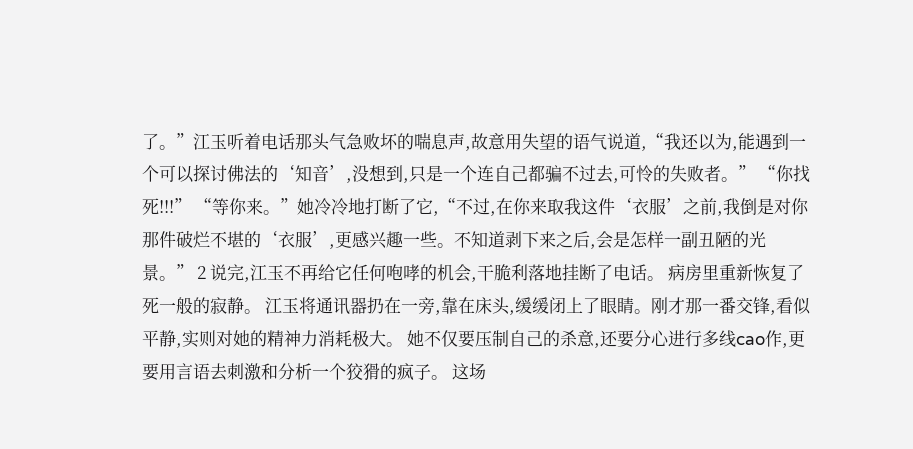了。”江玉听着电话那头气急败坏的喘息声,故意用失望的语气说道,“我还以为,能遇到一个可以探讨佛法的‘知音’,没想到,只是一个连自己都骗不过去,可怜的失败者。” “你找死!!!” “等你来。”她冷冷地打断了它,“不过,在你来取我这件‘衣服’之前,我倒是对你那件破烂不堪的‘衣服’,更感兴趣一些。不知道剥下来之后,会是怎样一副丑陋的光景。” 2 说完,江玉不再给它任何咆哮的机会,干脆利落地挂断了电话。 病房里重新恢复了死一般的寂静。 江玉将通讯器扔在一旁,靠在床头,缓缓闭上了眼睛。刚才那一番交锋,看似平静,实则对她的精神力消耗极大。 她不仅要压制自己的杀意,还要分心进行多线cao作,更要用言语去刺激和分析一个狡猾的疯子。 这场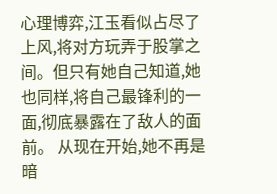心理博弈,江玉看似占尽了上风,将对方玩弄于股掌之间。但只有她自己知道,她也同样,将自己最锋利的一面,彻底暴露在了敌人的面前。 从现在开始,她不再是暗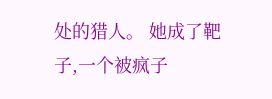处的猎人。 她成了靶子,一个被疯子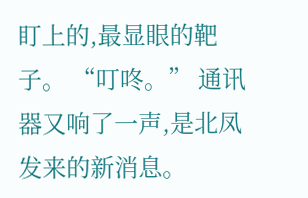盯上的,最显眼的靶子。 “叮咚。” 通讯器又响了一声,是北凤发来的新消息。